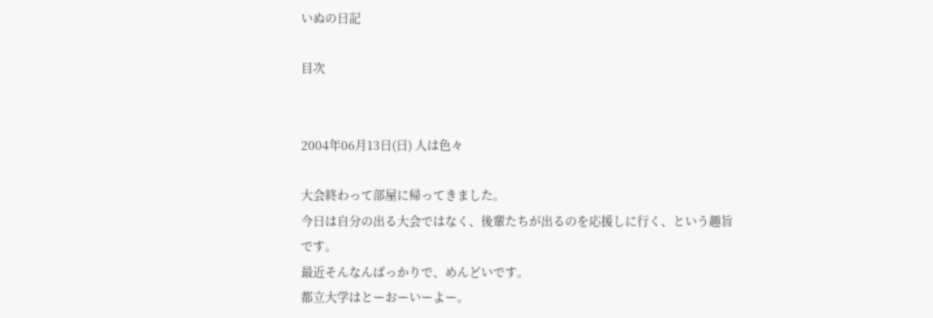いぬの日記

目次


2004年06月13日(日) 人は色々

大会終わって部屋に帰ってきました。
今日は自分の出る大会ではなく、後輩たちが出るのを応援しに行く、という趣旨です。
最近そんなんばっかりで、めんどいです。
都立大学はとーおーいーよー。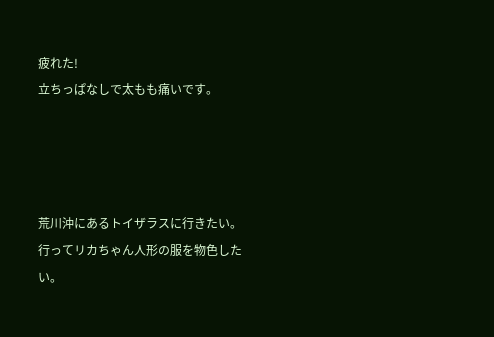疲れた!
立ちっぱなしで太もも痛いです。




荒川沖にあるトイザラスに行きたい。
行ってリカちゃん人形の服を物色したい。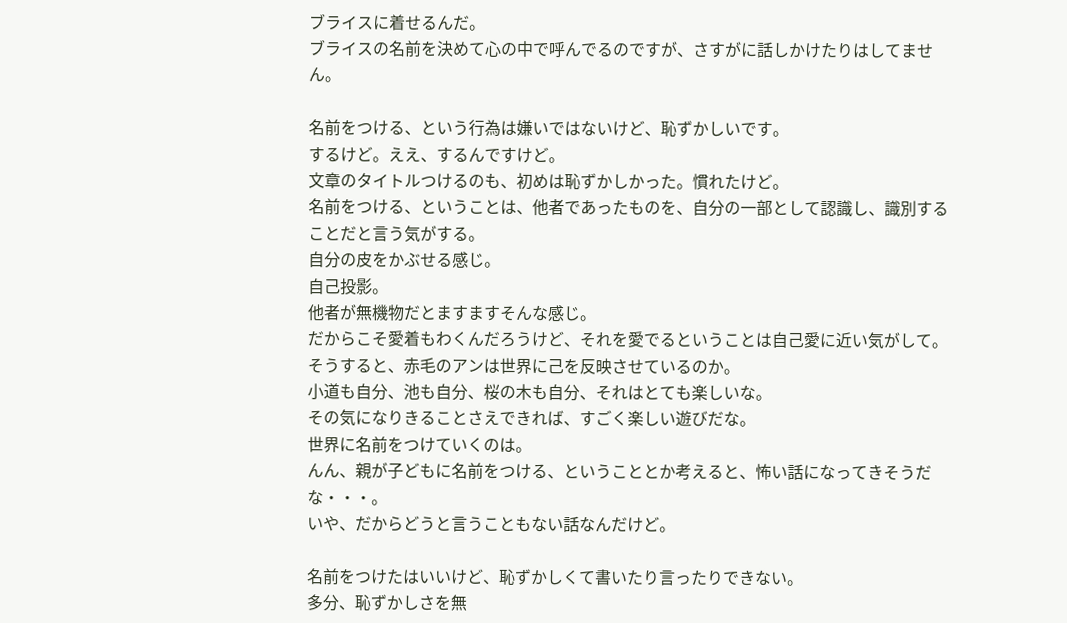ブライスに着せるんだ。
ブライスの名前を決めて心の中で呼んでるのですが、さすがに話しかけたりはしてません。

名前をつける、という行為は嫌いではないけど、恥ずかしいです。
するけど。ええ、するんですけど。
文章のタイトルつけるのも、初めは恥ずかしかった。慣れたけど。
名前をつける、ということは、他者であったものを、自分の一部として認識し、識別することだと言う気がする。
自分の皮をかぶせる感じ。
自己投影。
他者が無機物だとますますそんな感じ。
だからこそ愛着もわくんだろうけど、それを愛でるということは自己愛に近い気がして。
そうすると、赤毛のアンは世界に己を反映させているのか。
小道も自分、池も自分、桜の木も自分、それはとても楽しいな。
その気になりきることさえできれば、すごく楽しい遊びだな。
世界に名前をつけていくのは。
んん、親が子どもに名前をつける、ということとか考えると、怖い話になってきそうだな・・・。
いや、だからどうと言うこともない話なんだけど。

名前をつけたはいいけど、恥ずかしくて書いたり言ったりできない。
多分、恥ずかしさを無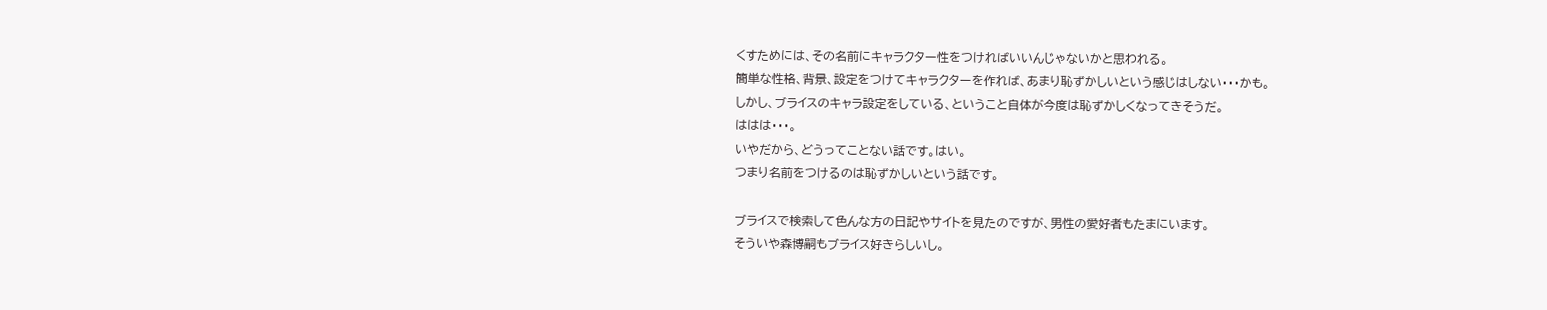くすためには、その名前にキャラクター性をつければいいんじゃないかと思われる。
簡単な性格、背景、設定をつけてキャラクターを作れば、あまり恥ずかしいという感じはしない・・・かも。
しかし、ブライスのキャラ設定をしている、ということ自体が今度は恥ずかしくなってきそうだ。
ははは・・・。
いやだから、どうってことない話です。はい。
つまり名前をつけるのは恥ずかしいという話です。

ブライスで検索して色んな方の日記やサイトを見たのですが、男性の愛好者もたまにいます。
そういや森博嗣もブライス好きらしいし。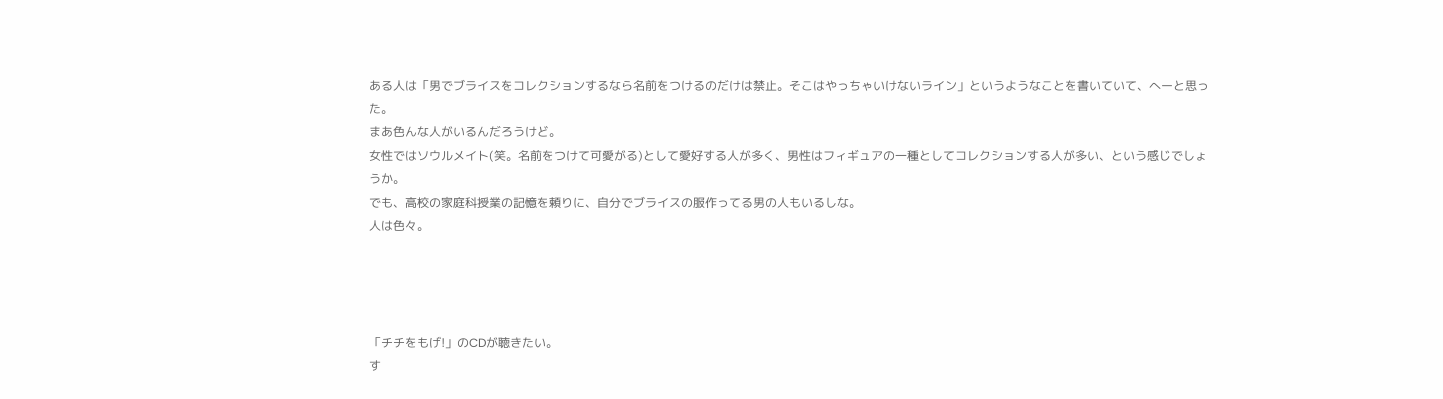ある人は「男でブライスをコレクションするなら名前をつけるのだけは禁止。そこはやっちゃいけないライン」というようなことを書いていて、へーと思った。
まあ色んな人がいるんだろうけど。
女性ではソウルメイト(笑。名前をつけて可愛がる)として愛好する人が多く、男性はフィギュアの一種としてコレクションする人が多い、という感じでしょうか。
でも、高校の家庭科授業の記憶を頼りに、自分でブライスの服作ってる男の人もいるしな。
人は色々。




「チチをもげ!」のCDが聴きたい。
す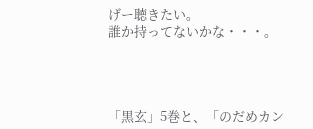げー聴きたい。
誰か持ってないかな・・・。




「黒玄」5巻と、「のだめカン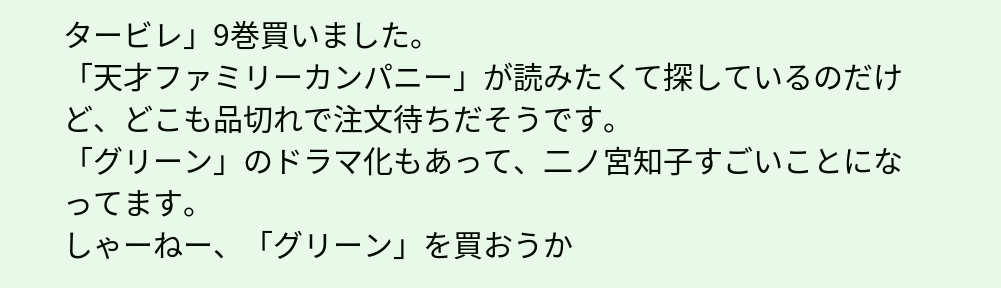タービレ」9巻買いました。
「天才ファミリーカンパニー」が読みたくて探しているのだけど、どこも品切れで注文待ちだそうです。
「グリーン」のドラマ化もあって、二ノ宮知子すごいことになってます。
しゃーねー、「グリーン」を買おうか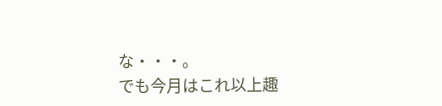な・・・。
でも今月はこれ以上趣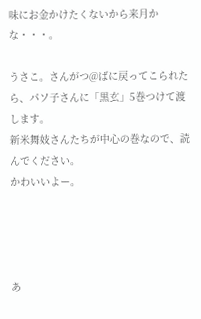味にお金かけたくないから来月かな・・・。

うさこ。さんがつ@ばに戻ってこられたら、パソ子さんに「黒玄」5巻つけて渡します。
新米舞妓さんたちが中心の巻なので、読んでください。
かわいいよー。




あ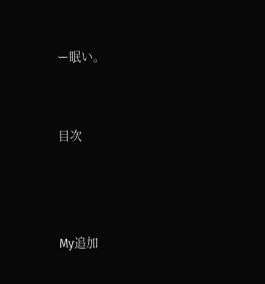ー眠い。


目次



My追加